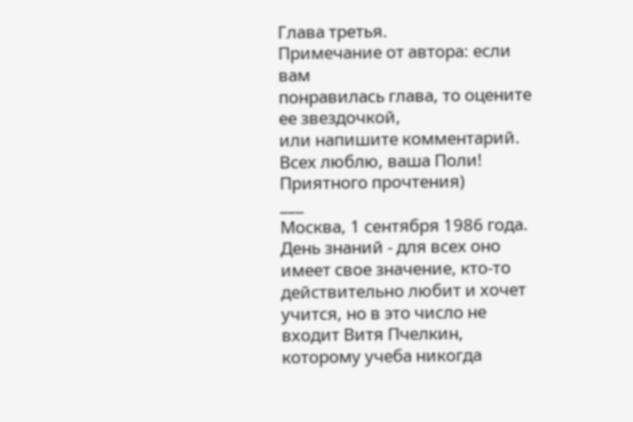Глава третья.
Примечание от автора: если вам
понравилась глава, то оцените ее звездочкой,
или напишите комментарий.
Всех люблю, ваша Поли!
Приятного прочтения)
___
Москва, 1 сентября 1986 года.
День знаний - для всех оно имеет свое значение, кто-то действительно любит и хочет учится, но в это число не входит Витя Пчелкин, которому учеба никогда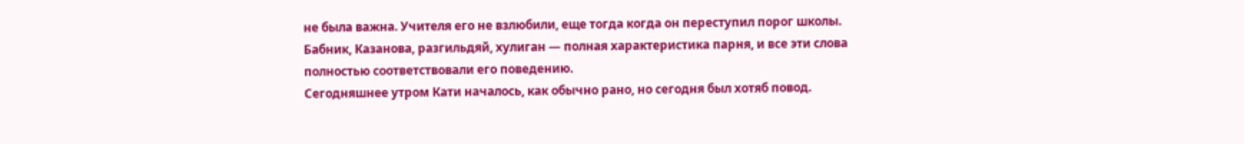не была важна. Учителя его не взлюбили, еще тогда когда он переступил порог школы. Бабник, Казанова, разгильдяй, хулиган — полная характеристика парня, и все эти слова полностью соответствовали его поведению.
Сегодняшнее утром Кати началось, как обычно рано, но сегодня был хотяб повод.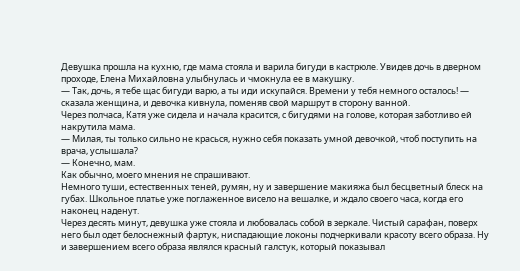Девушка прошла на кухню, где мама стояла и варила бигуди в кастрюле. Увидев дочь в дверном проходе, Елена Михайловна улыбнулась и чмокнула ее в макушку.
— Так, дочь, я тебе щас бигуди варю, а ты иди искупайся. Времени у тебя немного осталось! — сказала женщина, и девочка кивнула, поменяв свой маршрут в сторону ванной.
Через полчаса, Катя уже сидела и начала красится, с бигудями на голове, которая заботливо ей накрутила мама.
— Милая, ты только сильно не красься, нужно себя показать умной девочкой, чтоб поступить на врача, услышала?
— Конечно, мам.
Как обычно, моего мнения не спрашивают.
Немного туши, естественных теней, румян, ну и завершение макияжа был бесцветный блеск на губах. Школьное платье уже поглаженное висело на вешалке, и ждало своего часа, когда его наконец наденут.
Через десять минут, девушка уже стояла и любовалась собой в зеркале. Чистый сарафан, поверх него был одет белоснежный фартук, ниспадающие локоны подчеркивали красоту всего образа. Ну и завершением всего образа являлся красный галстук, который показывал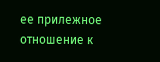ее прилежное отношение к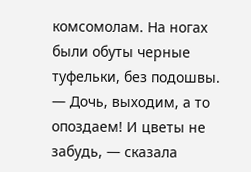комсомолам. На ногах были обуты черные туфельки, без подошвы.
— Дочь, выходим, а то опоздаем! И цветы не забудь, — сказала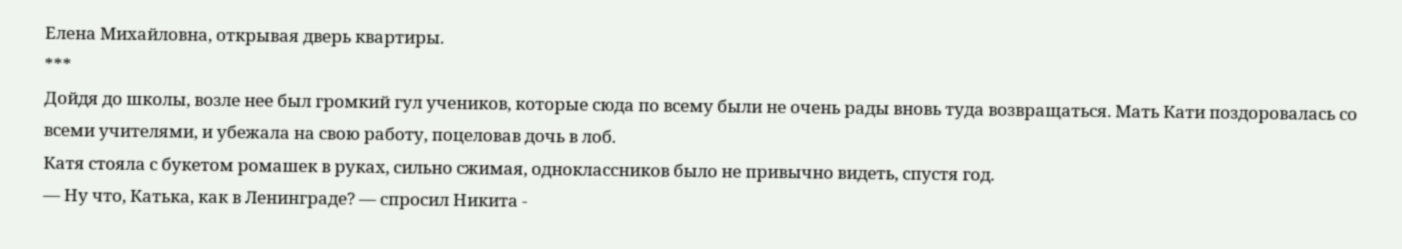Елена Михайловна, открывая дверь квартиры.
***
Дойдя до школы, возле нее был громкий гул учеников, которые сюда по всему были не очень рады вновь туда возвращаться. Мать Кати поздоровалась со всеми учителями, и убежала на свою работу, поцеловав дочь в лоб.
Катя стояла с букетом ромашек в руках, сильно сжимая, одноклассников было не привычно видеть, спустя год.
— Ну что, Катька, как в Ленинграде? — спросил Никита -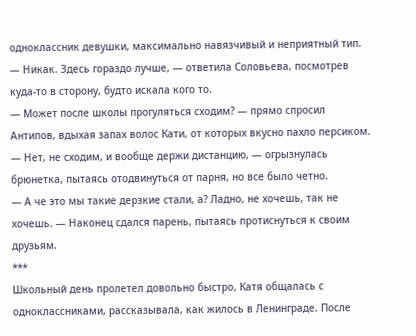одноклассник девушки, максимально навязчивый и неприятный тип.
— Никак. Здесь гораздо лучше, — ответила Соловьева, посмотрев куда-то в сторону, будто искала кого то.
— Может после школы прогуляться сходим? — прямо спросил Антипов, вдыхая запах волос Кати, от которых вкусно пахло персиком.
— Нет, не сходим, и вообще держи дистанцию, — огрызнулась брюнетка, пытаясь отодвинуться от парня, но все было четно.
— А че это мы такие дерзкие стали, а? Ладно, не хочешь, так не хочешь. — Наконец сдался парень, пытаясь протиснуться к своим друзьям.
***
Школьный день пролетел довольно быстро, Катя общалась с одноклассниками, рассказывала, как жилось в Ленинграде. После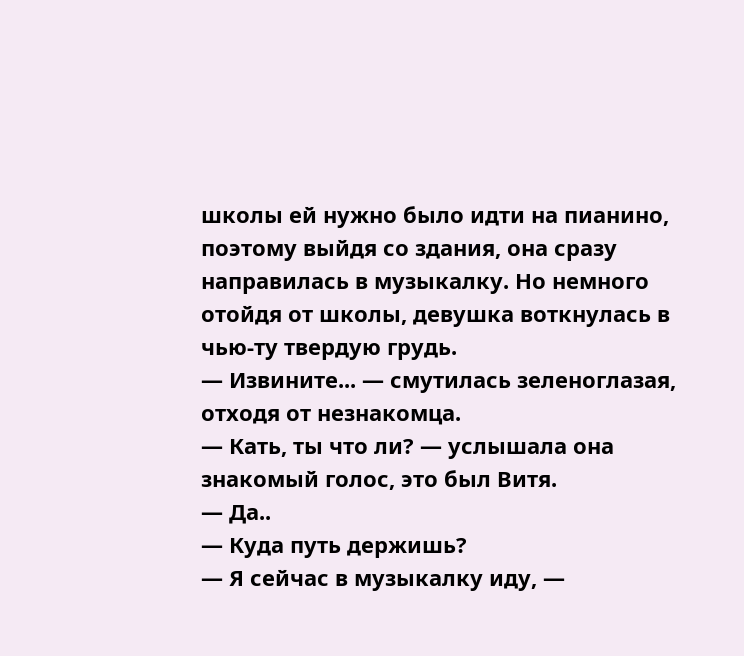школы ей нужно было идти на пианино, поэтому выйдя со здания, она сразу направилась в музыкалку. Но немного отойдя от школы, девушка воткнулась в чью-ту твердую грудь.
— Извините... — смутилась зеленоглазая, отходя от незнакомца.
— Кать, ты что ли? — услышала она знакомый голос, это был Витя.
— Да..
— Куда путь держишь?
— Я сейчас в музыкалку иду, —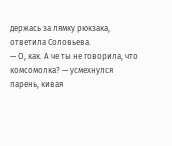держась за лямку рюкзака, ответила Соловьева.
— О, как. А че ты не говорила, что комсомолка? — усмехнулся парень, кивая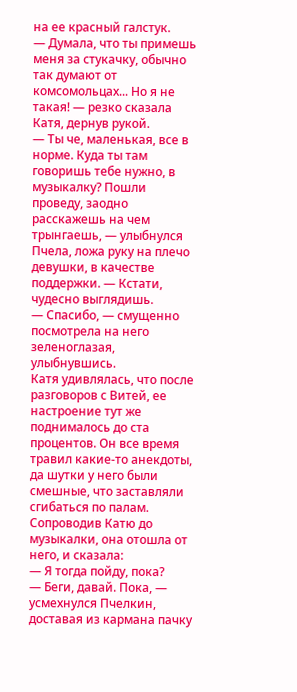на ее красный галстук.
— Думала, что ты примешь меня за стукачку, обычно так думают от комсомольцах... Но я не такая! — резко сказала Катя, дернув рукой.
— Ты че, маленькая, все в норме. Куда ты там говоришь тебе нужно, в музыкалку? Пошли проведу, заодно расскажешь на чем трынгаешь, — улыбнулся Пчела, ложа руку на плечо девушки, в качестве поддержки. — Кстати, чудесно выглядишь.
— Спасибо, — смущенно посмотрела на него зеленоглазая, улыбнувшись.
Катя удивлялась, что после разговоров с Витей, ее настроение тут же поднималось до ста процентов. Он все время травил какие-то анекдоты, да шутки у него были смешные, что заставляли сгибаться по палам. Сопроводив Катю до музыкалки, она отошла от него, и сказала:
— Я тогда пойду, пока?
— Беги, давай. Пока, — усмехнулся Пчелкин, доставая из кармана пачку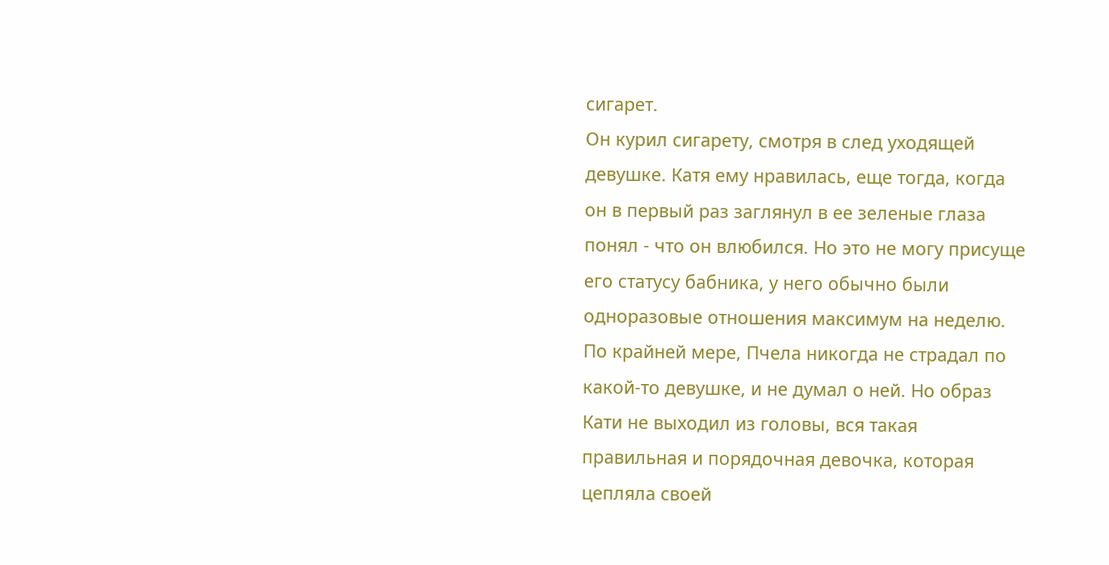сигарет.
Он курил сигарету, смотря в след уходящей девушке. Катя ему нравилась, еще тогда, когда он в первый раз заглянул в ее зеленые глаза понял - что он влюбился. Но это не могу присуще его статусу бабника, у него обычно были одноразовые отношения максимум на неделю. По крайней мере, Пчела никогда не страдал по какой-то девушке, и не думал о ней. Но образ Кати не выходил из головы, вся такая правильная и порядочная девочка, которая цепляла своей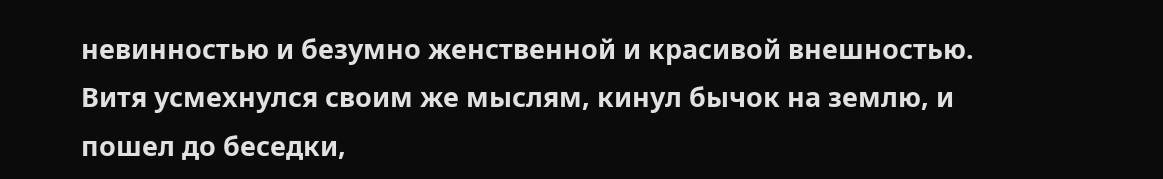невинностью и безумно женственной и красивой внешностью.
Витя усмехнулся своим же мыслям, кинул бычок на землю, и пошел до беседки,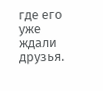где его уже ждали друзья.